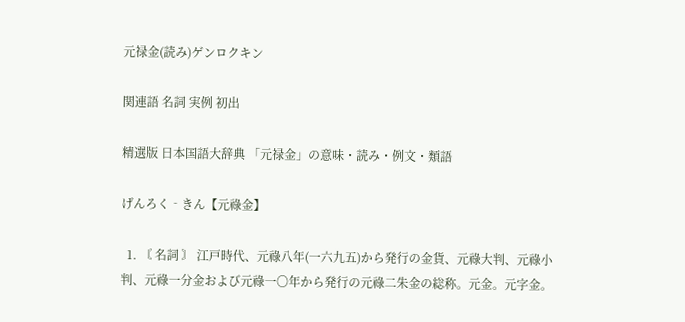元禄金(読み)ゲンロクキン

関連語 名詞 実例 初出

精選版 日本国語大辞典 「元禄金」の意味・読み・例文・類語

げんろく‐きん【元祿金】

  1. 〘 名詞 〙 江戸時代、元祿八年(一六九五)から発行の金貨、元祿大判、元祿小判、元祿一分金および元祿一〇年から発行の元祿二朱金の総称。元金。元字金。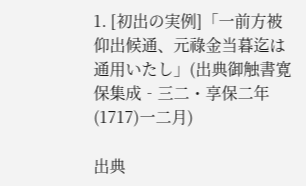1. [初出の実例]「一前方被仰出候通、元祿金当暮迄は通用いたし」(出典御触書寛保集成‐三二・享保二年(1717)一二月)

出典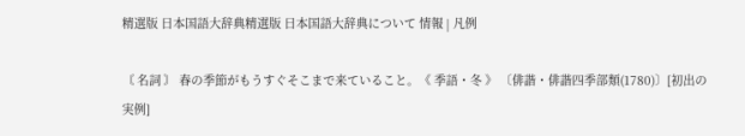精選版 日本国語大辞典精選版 日本国語大辞典について 情報 | 凡例

〘 名詞 〙 春の季節がもうすぐそこまで来ていること。《 季語・冬 》 〔俳諧・俳諧四季部類(1780)〕[初出の実例]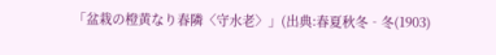「盆栽の橙黄なり春隣〈守水老〉」(出典:春夏秋冬‐冬(1903)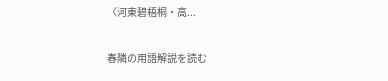〈河東碧梧桐・高...

春隣の用語解説を読む